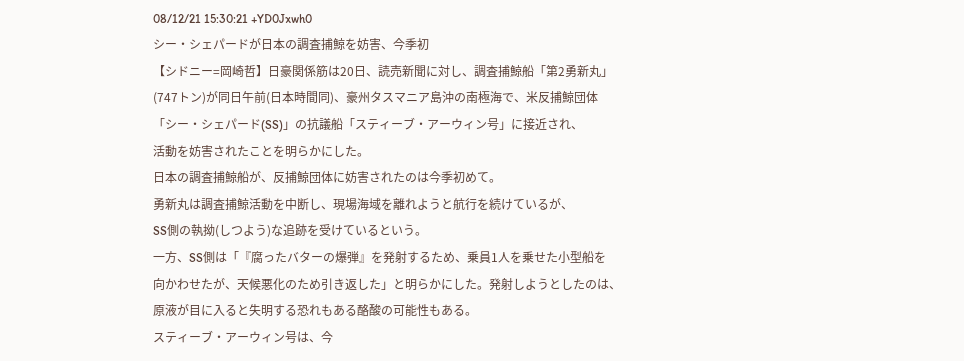08/12/21 15:30:21 +YD0Jxwh0
シー・シェパードが日本の調査捕鯨を妨害、今季初
【シドニー=岡崎哲】日豪関係筋は20日、読売新聞に対し、調査捕鯨船「第2勇新丸」
(747トン)が同日午前(日本時間同)、豪州タスマニア島沖の南極海で、米反捕鯨団体
「シー・シェパード(SS)」の抗議船「スティーブ・アーウィン号」に接近され、
活動を妨害されたことを明らかにした。
日本の調査捕鯨船が、反捕鯨団体に妨害されたのは今季初めて。
勇新丸は調査捕鯨活動を中断し、現場海域を離れようと航行を続けているが、
SS側の執拗(しつよう)な追跡を受けているという。
一方、SS側は「『腐ったバターの爆弾』を発射するため、乗員1人を乗せた小型船を
向かわせたが、天候悪化のため引き返した」と明らかにした。発射しようとしたのは、
原液が目に入ると失明する恐れもある酪酸の可能性もある。
スティーブ・アーウィン号は、今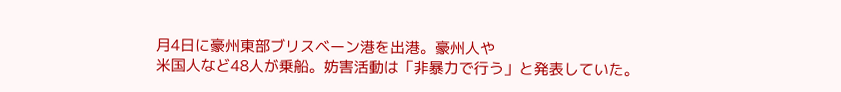月4日に豪州東部ブリスベーン港を出港。豪州人や
米国人など48人が乗船。妨害活動は「非暴力で行う」と発表していた。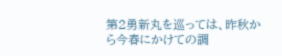第2勇新丸を巡っては、昨秋から今春にかけての調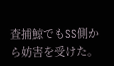査捕鯨でもSS側から妨害を受けた。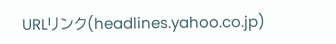URLリンク(headlines.yahoo.co.jp)